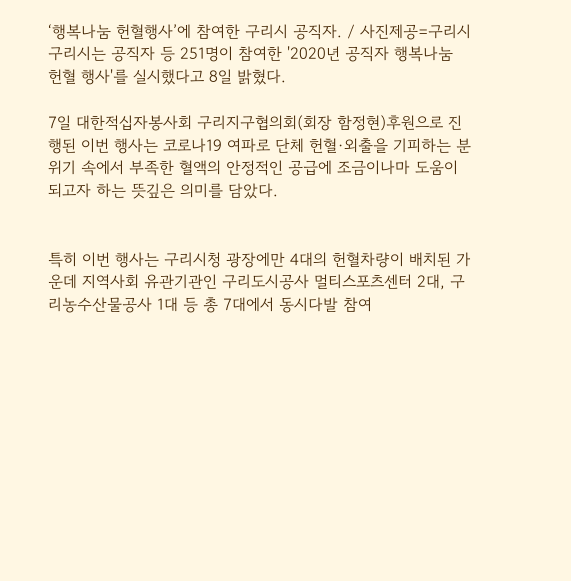‘행복나눔 헌혈행사’에 참여한 구리시 공직자. / 사진제공=구리시
구리시는 공직자 등 251명이 참여한 '2020년 공직자 행복나눔 헌혈 행사'를 실시했다고 8일 밝혔다.

7일 대한적십자봉사회 구리지구협의회(회장 함정현)후원으로 진행된 이번 행사는 코로나19 여파로 단체 헌혈·외출을 기피하는 분위기 속에서 부족한 혈액의 안정적인 공급에 조금이나마 도움이 되고자 하는 뜻깊은 의미를 담았다.


특히 이번 행사는 구리시청 광장에만 4대의 헌혈차량이 배치된 가운데 지역사회 유관기관인 구리도시공사 멀티스포츠센터 2대, 구리농수산물공사 1대 등 총 7대에서 동시다발 참여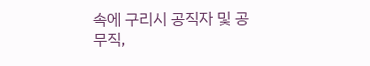속에 구리시 공직자 및 공무직,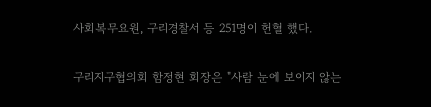사회복무요원, 구리경찰서 등 251명이 헌혈 했다.

구리지구협의회 함정현 회장은 "사람 눈에 보이지 않는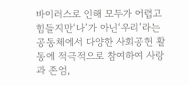바이러스로 인해 모두가 어렵고 힘들지만‘나’가 아닌‘우리’라는 공동체에서 다양한 사회공헌 활동에 적극적으로 참여하여 사랑과 존엄,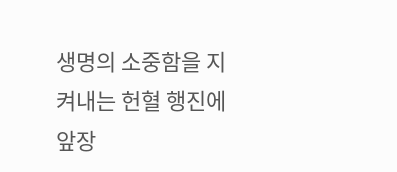생명의 소중함을 지켜내는 헌혈 행진에 앞장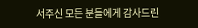서주신 모든 분들에게 감사드린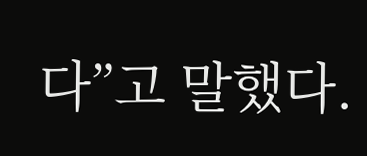다”고 말했다.